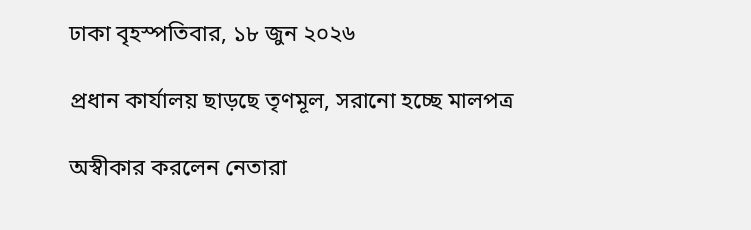ঢাকা বৃহস্পতিবার, ১৮ জুন ২০২৬

প্রধান কার্যালয় ছাড়ছে তৃণমূল, সরানো হচ্ছে মালপত্র

অস্বীকার করলেন নেতারা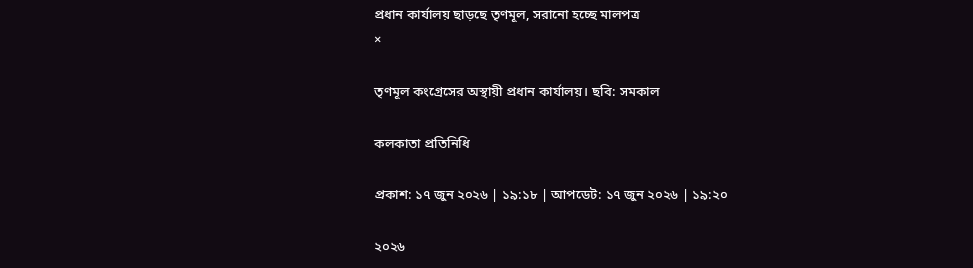প্রধান কার্যালয় ছাড়ছে তৃণমূল, সরানো হচ্ছে মালপত্র
×

তৃণমূল কংগ্রেসের অস্থায়ী প্রধান কার্যালয়। ছবি: সমকাল

কলকাতা প্রতিনিধি

প্রকাশ: ১৭ জুন ২০২৬ | ১৯:১৮ | আপডেট: ১৭ জুন ২০২৬ | ১৯:২০

২০২৬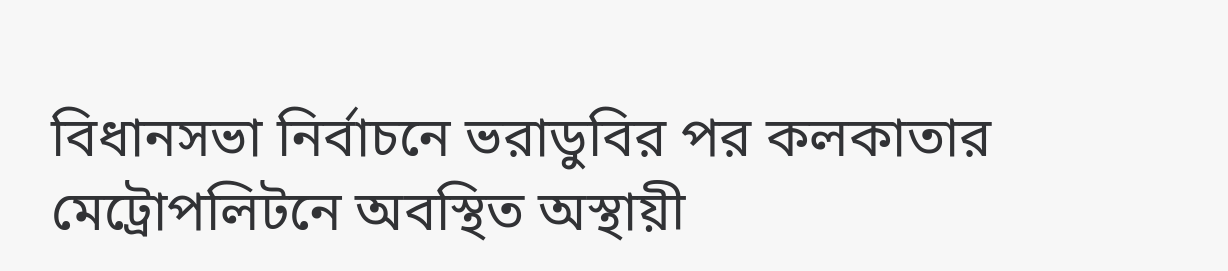বিধানসভা নির্বাচনে ভরাডুবির পর কলকাতার মেট্রোপলিটনে অবস্থিত অস্থায়ী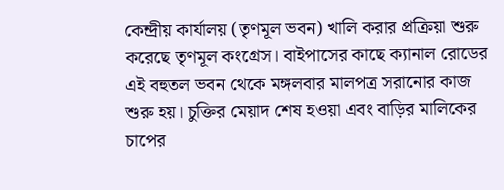কেন্দ্রীয় কার্যালয় (তৃণমূল ভবন) খালি করার প্রক্রিয়া শুরু করেছে তৃণমূল কংগ্রেস। বাইপাসের কাছে ক্যানাল রোডের এই বহুতল ভবন থেকে মঙ্গলবার মালপত্র সরানোর কাজ শুরু হয়। চুক্তির মেয়াদ শেষ হওয়া এবং বাড়ির মালিকের চাপের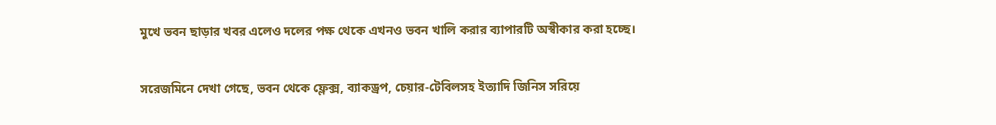মুখে ভবন ছাড়ার খবর এলেও দলের পক্ষ থেকে এখনও ভবন খালি করার ব্যাপারটি অস্বীকার করা হচ্ছে।

সরেজমিনে দেখা গেছে, ভবন থেকে ফ্লেক্স, ব্যাকড্রপ, চেয়ার-টেবিলসহ ইত্যাদি জিনিস সরিয়ে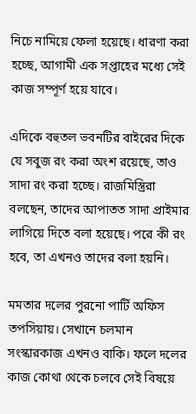নিচে নামিয়ে ফেলা হয়েছে। ধারণা করা হচ্ছে, আগামী এক সপ্তাহের মধ্যে সেই কাজ সম্পূর্ণ হয়ে যাবে।

এদিকে বহুতল ভবনটির বাইরের দিকে যে সবুজ রং করা অংশ রয়েছে, তাও সাদা রং করা হচ্ছে। রাজমিস্ত্রিরা বলছেন, তাদের আপাতত সাদা প্রাইমার লাগিয়ে দিতে বলা হয়েছে। পরে কী রং হবে, তা এখনও তাদের বলা হয়নি।

মমতার দলের পুরনো পার্টি অফিস তপসিয়ায়। সেখানে চলমান সংস্কারকাজ এখনও বাকি। ফলে দলের কাজ কোথা থেকে চলবে সেই বিষয়ে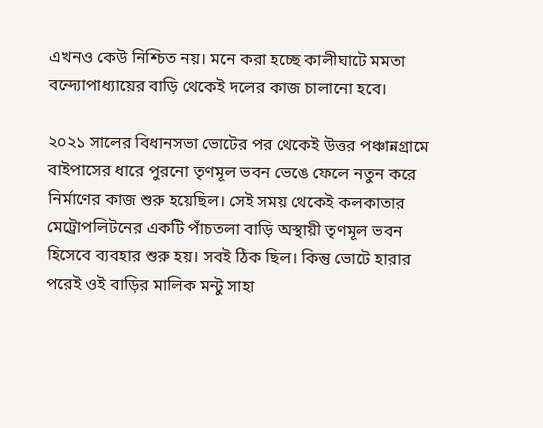এখনও কেউ নিশ্চিত নয়। মনে করা হচ্ছে কালীঘাটে মমতা বন্দ্যোপাধ্যায়ের বাড়ি থেকেই দলের কাজ চালানো হবে।

২০২১ সালের বিধানসভা ভোটের পর থেকেই উত্তর পঞ্চান্নগ্রামে বাইপাসের ধারে পুরনো তৃণমূল ভবন ভেঙে ফেলে নতুন করে নির্মাণের কাজ শুরু হয়েছিল। সেই সময় থেকেই কলকাতার মেট্রোপলিটনের একটি পাঁচতলা বাড়ি অস্থায়ী তৃণমূল ভবন হিসেবে ব্যবহার শুরু হয়। সবই ঠিক ছিল। কিন্তু ভোটে হারার পরেই ওই বাড়ির মালিক মন্টু সাহা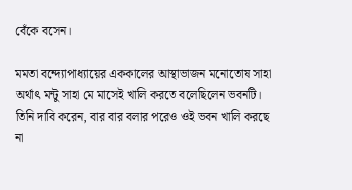বেঁকে বসেন।

মমতা বন্দ্যোপাধ্যায়ের এককালের আস্থাভাজন মনোতোষ সাহা অর্থাৎ মন্টু সাহা মে মাসেই খালি করতে বলেছিলেন ভবনটি। তিনি দাবি করেন, বার বার বলার পরেও ওই ভবন খালি করছে না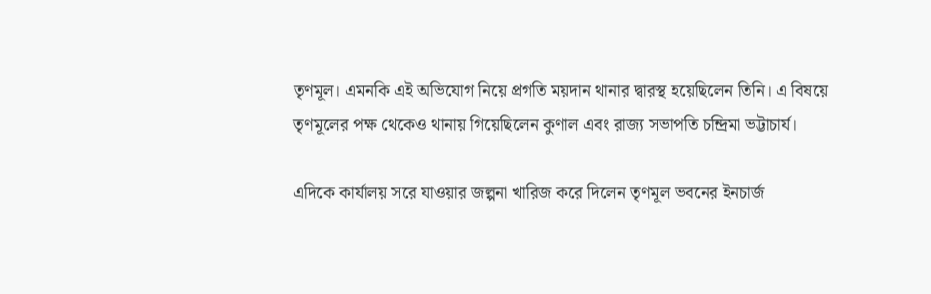তৃণমূল। এমনকি এই অভিযোগ নিয়ে প্রগতি ময়দান থানার দ্বারস্থ হয়েছিলেন তিনি। এ বিষয়ে তৃণমূলের পক্ষ থেকেও থানায় গিয়েছিলেন কুণাল এবং রাজ্য সভাপতি চন্দ্রিমা ভট্টাচার্য।

এদিকে কার্যালয় সরে যাওয়ার জল্পনা খারিজ করে দিলেন তৃণমূল ভবনের ইনচার্জ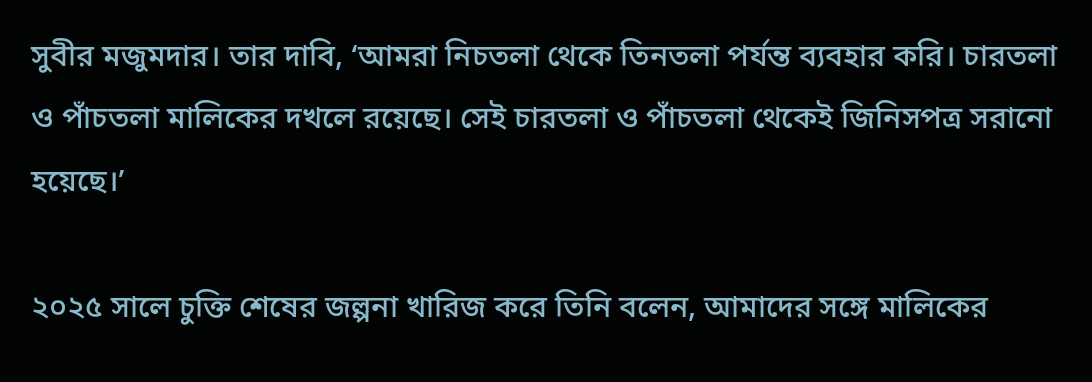সুবীর মজুমদার। তার দাবি, ‘আমরা নিচতলা থেকে তিনতলা পর্যন্ত ব্যবহার করি। চারতলা ও পাঁচতলা মালিকের দখলে রয়েছে। সেই চারতলা ও পাঁচতলা থেকেই জিনিসপত্র সরানো হয়েছে।’

২০২৫ সালে চুক্তি শেষের জল্পনা খারিজ করে তিনি বলেন, আমাদের সঙ্গে মালিকের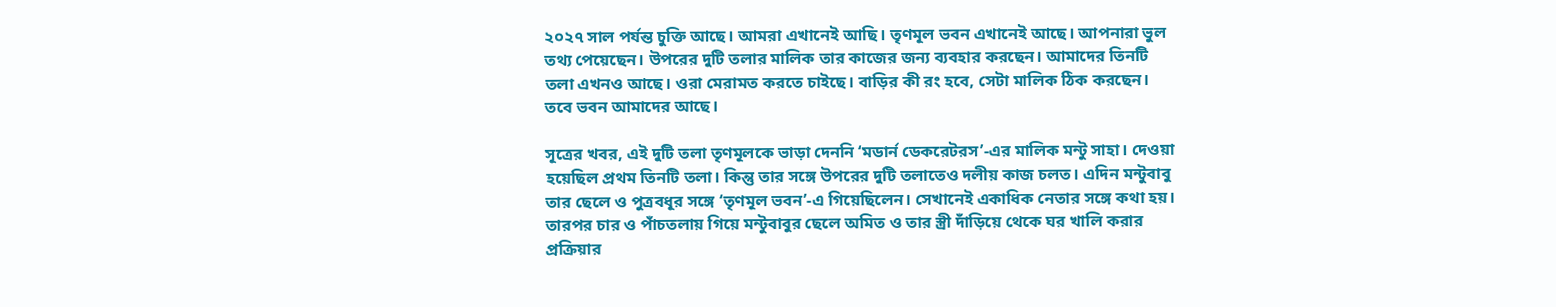২০২৭ সাল পর্যন্ত চুক্তি আছে। আমরা এখানেই আছি। তৃণমূল ভবন এখানেই আছে। আপনারা ভুল তথ্য পেয়েছেন। উপরের দুটি তলার মালিক তার কাজের জন্য ব্যবহার করছেন। আমাদের তিনটি তলা এখনও আছে। ওরা মেরামত করতে চাইছে। বাড়ির কী রং হবে, সেটা মালিক ঠিক করছেন। তবে ভবন আমাদের আছে।

সূত্রের খবর, এই দুটি তলা তৃণমূলকে ভাড়া দেননি ‘মডার্ন ডেকরেটরস’-এর মালিক মন্টু সাহা। দেওয়া হয়েছিল প্রথম তিনটি তলা। কিন্তু তার সঙ্গে উপরের দুটি তলাতেও দলীয় কাজ চলত। এদিন মন্টুবাবু তার ছেলে ও পুত্রবধূর সঙ্গে ‘তৃণমূল ভবন’-এ গিয়েছিলেন। সেখানেই একাধিক নেতার সঙ্গে কথা হয়। তারপর চার ও পাঁচতলায় গিয়ে মন্টুবাবুর ছেলে অমিত ও তার স্ত্রী দাঁড়িয়ে থেকে ঘর খালি করার প্রক্রিয়ার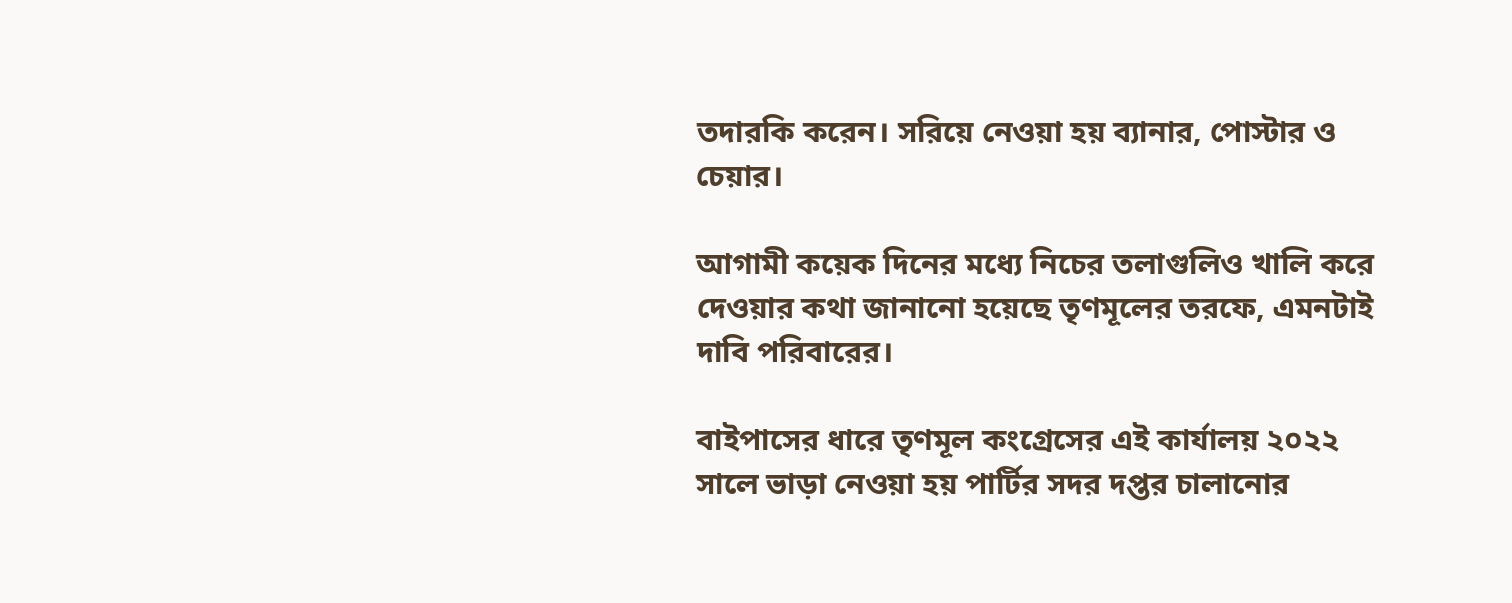তদারকি করেন। সরিয়ে নেওয়া হয় ব্যানার, পোস্টার ও চেয়ার।

আগামী কয়েক দিনের মধ্যে নিচের তলাগুলিও খালি করে দেওয়ার কথা জানানো হয়েছে তৃণমূলের তরফে, এমনটাই দাবি পরিবারের।

বাইপাসের ধারে তৃণমূল কংগ্রেসের এই কার্যালয় ২০২২ সালে ভাড়া নেওয়া হয় পার্টির সদর দপ্তর চালানোর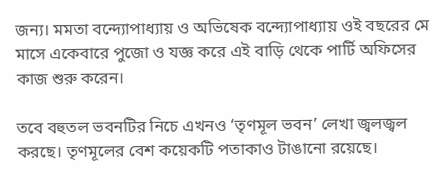জন্য। মমতা বন্দ্যোপাধ্যায় ও অভিষেক বন্দ্যোপাধ্যায় ওই বছরের মে মাসে একেবারে পুজো ও যজ্ঞ করে এই বাড়ি থেকে পার্টি অফিসের কাজ শুরু করেন।

তবে বহুতল ভবনটির নিচে এখনও ‘তৃণমূল ভবন’ লেখা জ্বলজ্বল করছে। তৃণমূলের বেশ কয়েকটি পতাকাও টাঙানো রয়েছে।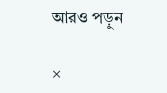আরও পড়ুন

×